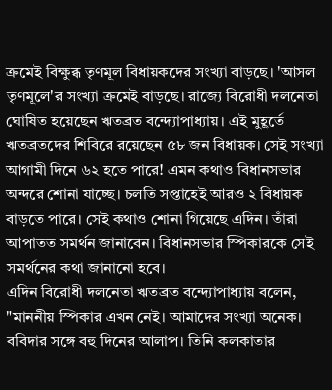ক্রমেই বিক্ষুব্ধ তৃণমূল বিধায়কদের সংখ্যা বাড়ছে। 'আসল তৃণমূলে'র সংখ্যা ক্রমেই বাড়ছে। রাজ্যে বিরোধী দলনেতা ঘোষিত হয়েছেন ঋতব্রত বন্দ্যোপাধ্যায়। এই মুহূর্তে ঋতব্রতদের শিবিরে রয়েছেন ৫৮ জন বিধায়ক। সেই সংখ্যা আগামী দিনে ৬২ হতে পারে! এমন কথাও বিধানসভার অন্দরে শোনা যাচ্ছে। চলতি সপ্তাহেই আরও ২ বিধায়ক বাড়তে পারে। সেই কথাও শোনা গিয়েছে এদিন। তাঁরা আপাতত সমর্থন জানাবেন। বিধানসভার স্পিকারকে সেই সমর্থনের কথা জানানো হবে।
এদিন বিরোধী দলনেতা ঋতব্রত বন্দ্যোপাধ্যায় বলেন, "মাননীয় স্পিকার এখন নেই। আমাদের সংখ্যা অনেক। ববিদার সঙ্গে বহু দিনের আলাপ। তিনি কলকাতার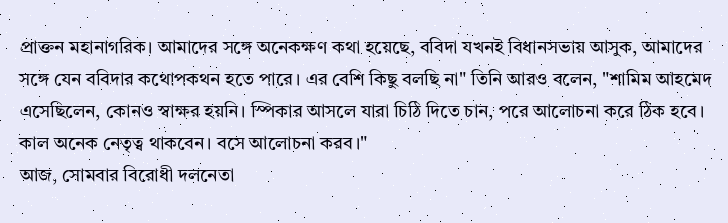প্রাক্তন মহানাগরিক। আমাদের সঙ্গে অনেকক্ষণ কথা হয়েছে, ববিদা যখনই বিধানসভায় আসুক, আমাদের সঙ্গে যেন ববিদার কথোপকথন হতে পারে। এর বেশি কিছু বলছি না" তিনি আরও বলেন, "শামিম আহমেদ এসেছিলেন, কোনও স্বাক্ষর হয়নি। স্পিকার আসলে যারা চিঠি দিতে চান, পরে আলোচনা করে ঠিক হবে। কাল অনেক নেতৃত্ব থাকবেন। বসে আলোচনা করব।"
আজ, সোমবার বিরোধী দলনেতা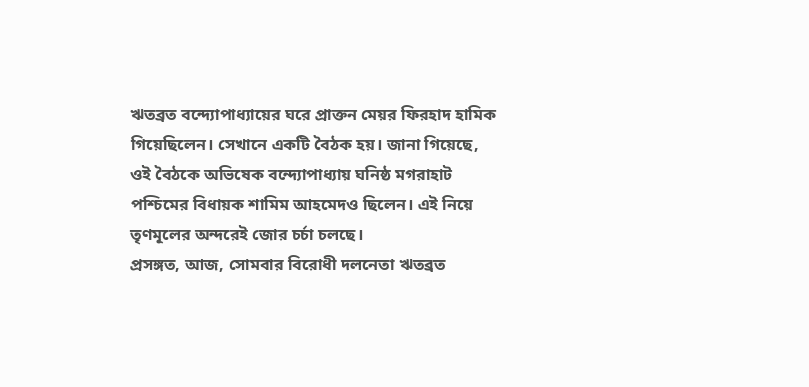ঋতব্রত বন্দ্যোপাধ্যায়ের ঘরে প্রাক্তন মেয়র ফিরহাদ হামিক গিয়েছিলেন। সেখানে একটি বৈঠক হয়। জানা গিয়েছে, ওই বৈঠকে অভিষেক বন্দ্যোপাধ্যায় ঘনিষ্ঠ মগরাহাট পশ্চিমের বিধায়ক শামিম আহমেদও ছিলেন। এই নিয়ে তৃণমূলের অন্দরেই জোর চর্চা চলছে।
প্রসঙ্গত, আজ, সোমবার বিরোধী দলনেতা ঋতব্রত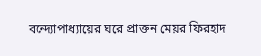বন্দ্যোপাধ্যায়ের ঘরে প্রাক্তন মেয়র ফিরহাদ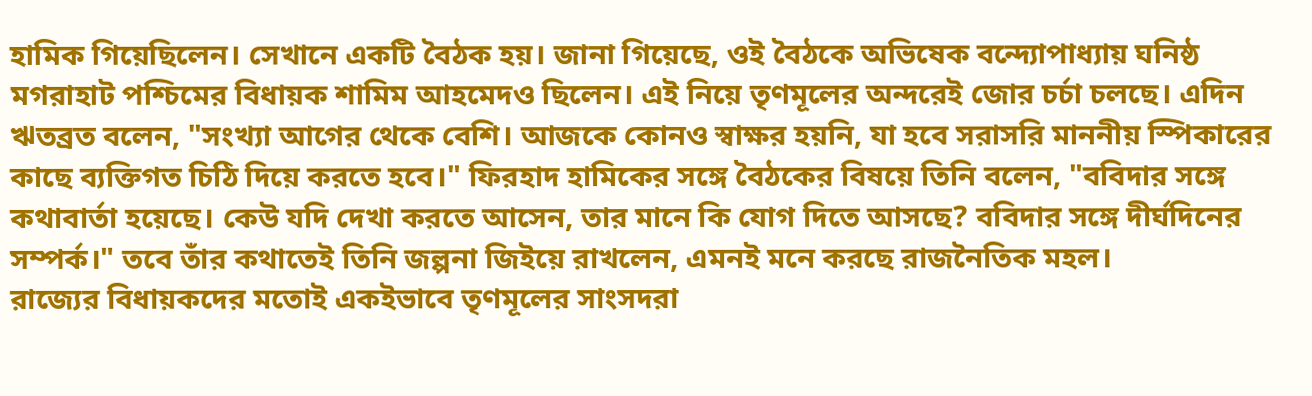হামিক গিয়েছিলেন। সেখানে একটি বৈঠক হয়। জানা গিয়েছে, ওই বৈঠকে অভিষেক বন্দ্যোপাধ্যায় ঘনিষ্ঠ মগরাহাট পশ্চিমের বিধায়ক শামিম আহমেদও ছিলেন। এই নিয়ে তৃণমূলের অন্দরেই জোর চর্চা চলছে। এদিন ঋতব্রত বলেন, "সংখ্যা আগের থেকে বেশি। আজকে কোনও স্বাক্ষর হয়নি, যা হবে সরাসরি মাননীয় স্পিকারের কাছে ব্যক্তিগত চিঠি দিয়ে করতে হবে।" ফিরহাদ হামিকের সঙ্গে বৈঠকের বিষয়ে তিনি বলেন, "ববিদার সঙ্গে কথাবার্তা হয়েছে। কেউ যদি দেখা করতে আসেন, তার মানে কি যোগ দিতে আসছে? ববিদার সঙ্গে দীর্ঘদিনের সম্পর্ক।" তবে তাঁর কথাতেই তিনি জল্পনা জিইয়ে রাখলেন, এমনই মনে করছে রাজনৈতিক মহল।
রাজ্যের বিধায়কদের মতোই একইভাবে তৃণমূলের সাংসদরা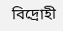বিদ্রোহী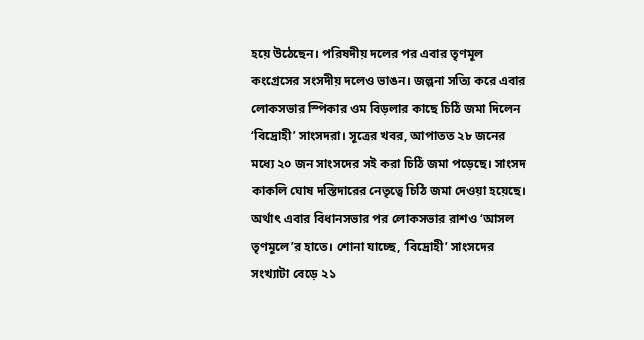হয়ে উঠেছেন। পরিষদীয় দলের পর এবার তৃণমূল কংগ্রেসের সংসদীয় দলেও ভাঙন। জল্পনা সত্যি করে এবার লোকসভার স্পিকার ওম বিড়লার কাছে চিঠি জমা দিলেন ‘বিদ্রোহী’ সাংসদরা। সূত্রের খবর, আপাতত ২৮ জনের মধ্যে ২০ জন সাংসদের সই করা চিঠি জমা পড়েছে। সাংসদ কাকলি ঘোষ দস্তিদারের নেতৃত্বে চিঠি জমা দেওয়া হয়েছে। অর্থাৎ এবার বিধানসভার পর লোকসভার রাশও ‘আসল তৃণমূলে’র হাতে। শোনা যাচ্ছে, ‘বিদ্রোহী’ সাংসদের সংখ্যাটা বেড়ে ২১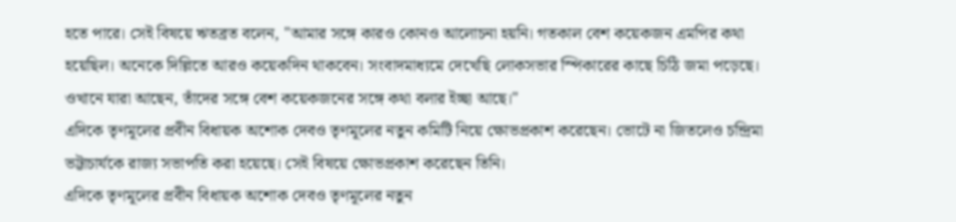হতে পারে। সেই বিষয়ে ঋতব্রত বলেন, "আমার সঙ্গে কারও কোনও আলোচনা হয়নি। গতকাল বেশ কয়েকজন এমপির কথা হয়েছিল। অনেকে দিল্লিতে আরও কয়েকদিন থাকবেন। সংবাদমাধ্যমে দেখেছি লোকসভার স্পিকারের কাছে চিঠি জমা পড়েছে। ওখানে যারা আছেন, তাঁদের সঙ্গে বেশ কয়েকজনের সঙ্গে কথা বলার ইচ্ছা আছে।"
এদিকে তৃণমূলের প্রবীন বিধায়ক অশোক দেবও তৃণমূলের নতুন কমিটি নিয়ে ক্ষোভপ্রকাশ করেছেন। ভোটে না জিতলেও চন্দ্রিমা ভট্টাচার্যকে রাজ্য সভাপতি করা হয়েছে। সেই বিষয়ে ক্ষোভপ্রকাশ করেছেন তিনি।
এদিকে তৃণমূলের প্রবীন বিধায়ক অশোক দেবও তৃণমূলের নতুন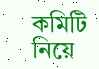কমিটি নিয়ে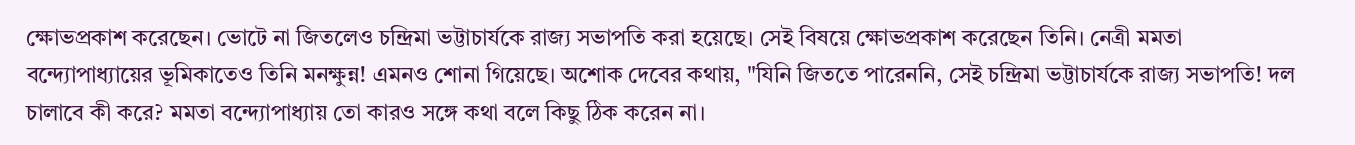ক্ষোভপ্রকাশ করেছেন। ভোটে না জিতলেও চন্দ্রিমা ভট্টাচার্যকে রাজ্য সভাপতি করা হয়েছে। সেই বিষয়ে ক্ষোভপ্রকাশ করেছেন তিনি। নেত্রী মমতা বন্দ্যোপাধ্যায়ের ভূমিকাতেও তিনি মনক্ষুন্ন! এমনও শোনা গিয়েছে। অশোক দেবের কথায়, "যিনি জিততে পারেননি, সেই চন্দ্রিমা ভট্টাচার্যকে রাজ্য সভাপতি! দল চালাবে কী করে? মমতা বন্দ্যোপাধ্যায় তো কারও সঙ্গে কথা বলে কিছু ঠিক করেন না।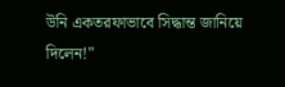উনি একতরফাভাবে সিদ্ধান্ত জানিয়ে দিলেন!"